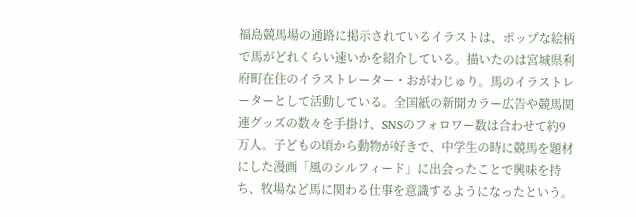福島競馬場の通路に掲示されているイラストは、ポップな絵柄で馬がどれくらい速いかを紹介している。描いたのは宮城県利府町在住のイラストレーター・おがわじゅり。馬のイラストレーターとして活動している。全国紙の新聞カラー広告や競馬関連グッズの数々を手掛け、SNSのフォロワー数は合わせて約9万人。子どもの頃から動物が好きで、中学生の時に競馬を題材にした漫画「風のシルフィード」に出会ったことで興味を持ち、牧場など馬に関わる仕事を意識するようになったという。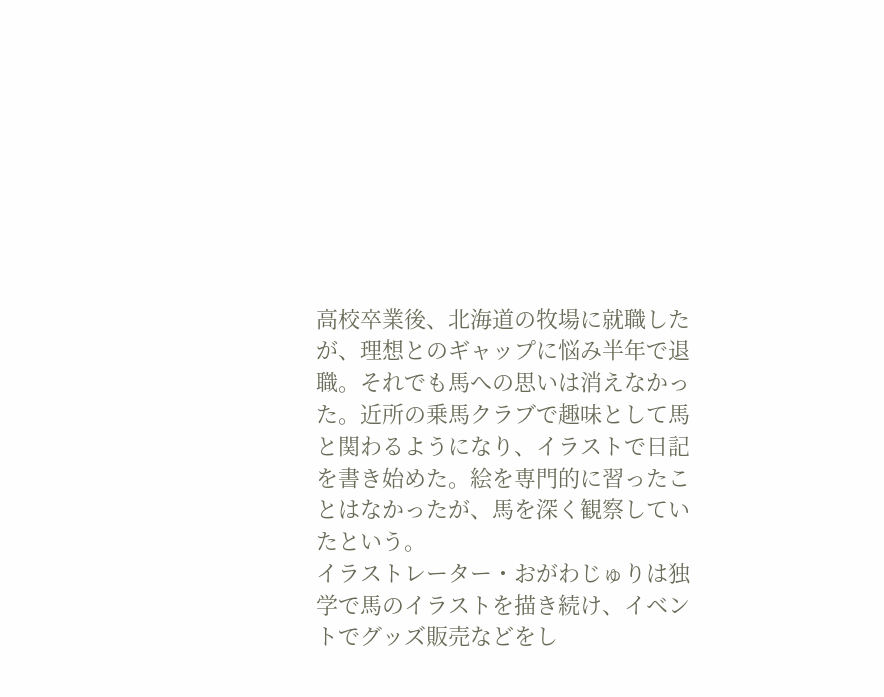高校卒業後、北海道の牧場に就職したが、理想とのギャップに悩み半年で退職。それでも馬への思いは消えなかった。近所の乗馬クラブで趣味として馬と関わるようになり、イラストで日記を書き始めた。絵を専門的に習ったことはなかったが、馬を深く観察していたという。
イラストレーター・おがわじゅりは独学で馬のイラストを描き続け、イベントでグッズ販売などをし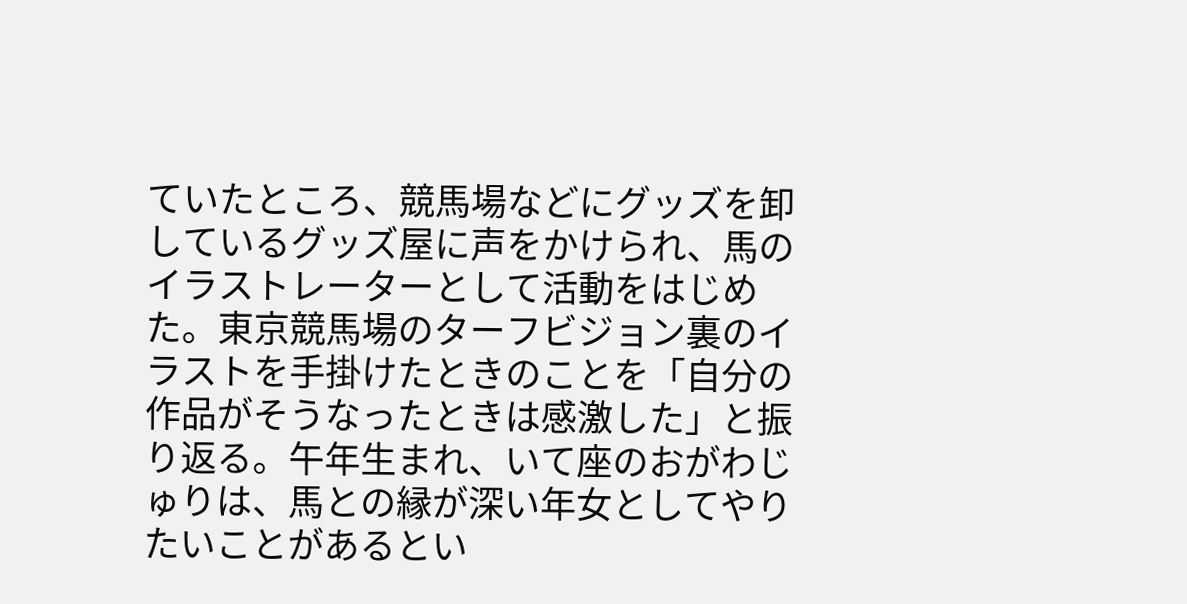ていたところ、競馬場などにグッズを卸しているグッズ屋に声をかけられ、馬のイラストレーターとして活動をはじめた。東京競馬場のターフビジョン裏のイラストを手掛けたときのことを「自分の作品がそうなったときは感激した」と振り返る。午年生まれ、いて座のおがわじゅりは、馬との縁が深い年女としてやりたいことがあるとい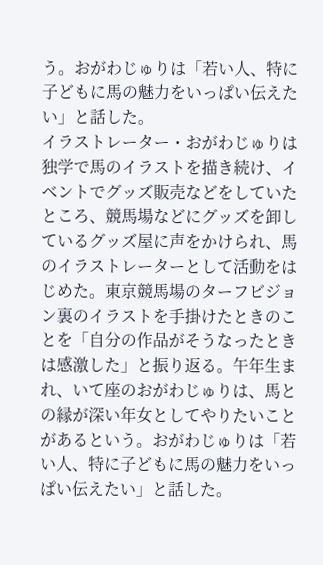う。おがわじゅりは「若い人、特に子どもに馬の魅力をいっぱい伝えたい」と話した。
イラストレーター・おがわじゅりは独学で馬のイラストを描き続け、イベントでグッズ販売などをしていたところ、競馬場などにグッズを卸しているグッズ屋に声をかけられ、馬のイラストレーターとして活動をはじめた。東京競馬場のターフビジョン裏のイラストを手掛けたときのことを「自分の作品がそうなったときは感激した」と振り返る。午年生まれ、いて座のおがわじゅりは、馬との縁が深い年女としてやりたいことがあるという。おがわじゅりは「若い人、特に子どもに馬の魅力をいっぱい伝えたい」と話した。